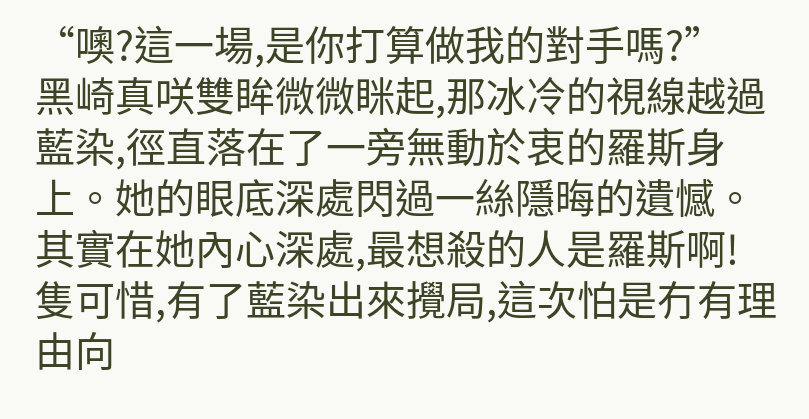“噢?這一場,是你打算做我的對手嗎?”
黑崎真咲雙眸微微眯起,那冰冷的視線越過藍染,徑直落在了一旁無動於衷的羅斯身上。她的眼底深處閃過一絲隱晦的遺憾。
其實在她內心深處,最想殺的人是羅斯啊!
隻可惜,有了藍染出來攪局,這次怕是冇有理由向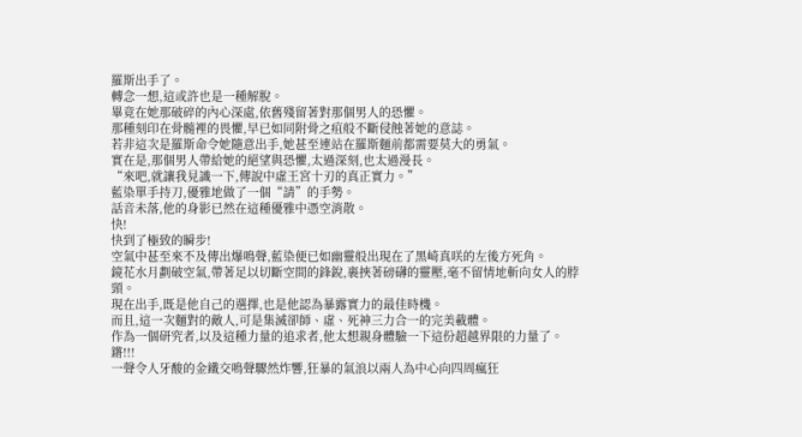羅斯出手了。
轉念一想,這或許也是一種解脫。
畢竟在她那破碎的內心深處,依舊殘留著對那個男人的恐懼。
那種刻印在骨髓裡的畏懼,早已如同附骨之疽般不斷侵蝕著她的意誌。
若非這次是羅斯命令她隨意出手,她甚至連站在羅斯麵前都需要莫大的勇氣。
實在是,那個男人帶給她的絕望與恐懼,太過深刻,也太過漫長。
“來吧,就讓我見識一下,傳說中虛王宮十刃的真正實力。”
藍染單手持刀,優雅地做了一個“請”的手勢。
話音未落,他的身影已然在這種優雅中憑空消散。
快!
快到了極致的瞬步!
空氣中甚至來不及傳出爆鳴聲,藍染便已如幽靈般出現在了黑崎真咲的左後方死角。
鏡花水月劃破空氣,帶著足以切斷空間的鋒銳,裹挾著磅礴的靈壓,毫不留情地斬向女人的脖頸。
現在出手,既是他自己的選擇,也是他認為暴露實力的最佳時機。
而且,這一次麵對的敵人,可是集滅卻師、虛、死神三力合一的完美載體。
作為一個研究者,以及這種力量的追求者,他太想親身體驗一下這份超越界限的力量了。
鏘!!!
一聲令人牙酸的金鐵交鳴聲驟然炸響,狂暴的氣浪以兩人為中心向四周瘋狂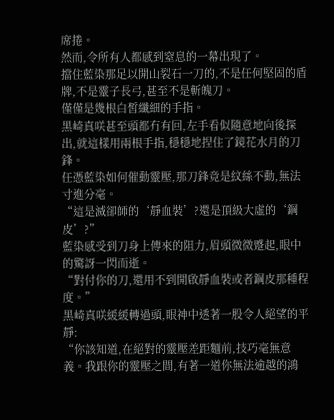席捲。
然而,令所有人都感到窒息的一幕出現了。
擋住藍染那足以開山裂石一刀的,不是任何堅固的盾牌,不是靈子長弓,甚至不是斬魄刀。
僅僅是幾根白皙纖細的手指。
黑崎真咲甚至頭都冇有回,左手看似隨意地向後探出,就這樣用兩根手指,穩穩地捏住了鏡花水月的刀鋒。
任憑藍染如何催動靈壓,那刀鋒竟是紋絲不動,無法寸進分毫。
“這是滅卻師的‘靜血裝’?還是頂級大虛的‘鋼皮’?”
藍染感受到刀身上傳來的阻力,眉頭微微蹙起,眼中的驚訝一閃而逝。
“對付你的刀,還用不到開啟靜血裝或者鋼皮那種程度。”
黑崎真咲緩緩轉過頭,眼神中透著一股令人絕望的平靜:
“你該知道,在絕對的靈壓差距麵前,技巧毫無意義。我跟你的靈壓之間,有著一道你無法逾越的鴻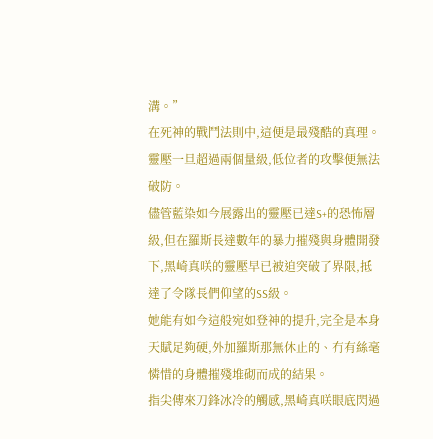溝。”
在死神的戰鬥法則中,這便是最殘酷的真理。
靈壓一旦超過兩個量級,低位者的攻擊便無法破防。
儘管藍染如今展露出的靈壓已達S+的恐怖層級,但在羅斯長達數年的暴力摧殘與身體開發下,黑崎真咲的靈壓早已被迫突破了界限,抵達了令隊長們仰望的SS級。
她能有如今這般宛如登神的提升,完全是本身天賦足夠硬,外加羅斯那無休止的、冇有絲毫憐惜的身體摧殘堆砌而成的結果。
指尖傳來刀鋒冰冷的觸感,黑崎真咲眼底閃過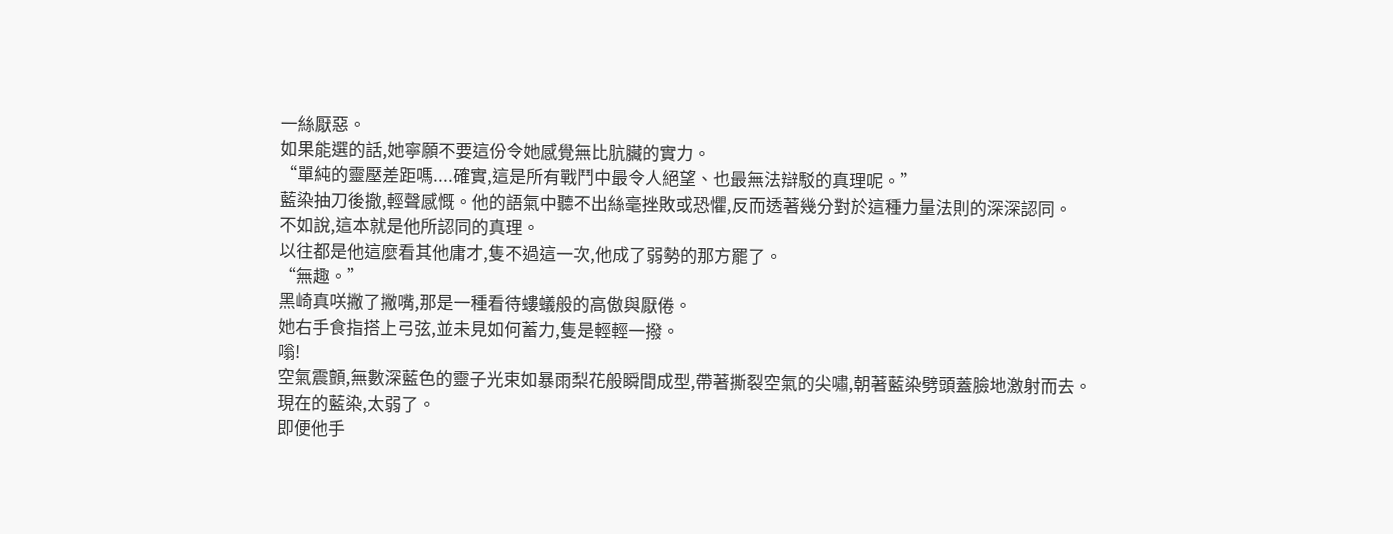一絲厭惡。
如果能選的話,她寧願不要這份令她感覺無比肮臟的實力。
“單純的靈壓差距嗎....確實,這是所有戰鬥中最令人絕望、也最無法辯駁的真理呢。”
藍染抽刀後撤,輕聲感慨。他的語氣中聽不出絲毫挫敗或恐懼,反而透著幾分對於這種力量法則的深深認同。
不如說,這本就是他所認同的真理。
以往都是他這麼看其他庸才,隻不過這一次,他成了弱勢的那方罷了。
“無趣。”
黑崎真咲撇了撇嘴,那是一種看待螻蟻般的高傲與厭倦。
她右手食指搭上弓弦,並未見如何蓄力,隻是輕輕一撥。
嗡!
空氣震顫,無數深藍色的靈子光束如暴雨梨花般瞬間成型,帶著撕裂空氣的尖嘯,朝著藍染劈頭蓋臉地激射而去。
現在的藍染,太弱了。
即便他手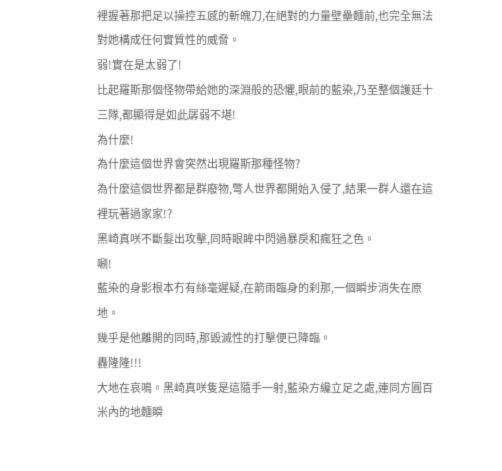裡握著那把足以操控五感的斬魄刀,在絕對的力量壁壘麵前,也完全無法對她構成任何實質性的威脅。
弱!實在是太弱了!
比起羅斯那個怪物帶給她的深淵般的恐懼,眼前的藍染,乃至整個護廷十三隊,都顯得是如此孱弱不堪!
為什麼!
為什麼這個世界會突然出現羅斯那種怪物?
為什麼這個世界都是群廢物,彆人世界都開始入侵了,結果一群人還在這裡玩著過家家!?
黑崎真咲不斷髮出攻擊,同時眼眸中閃過暴戾和瘋狂之色。
唰!
藍染的身影根本冇有絲毫遲疑,在箭雨臨身的刹那,一個瞬步消失在原地。
幾乎是他離開的同時,那毀滅性的打擊便已降臨。
轟隆隆!!!
大地在哀鳴。黑崎真咲隻是這隨手一射,藍染方纔立足之處,連同方圓百米內的地麵瞬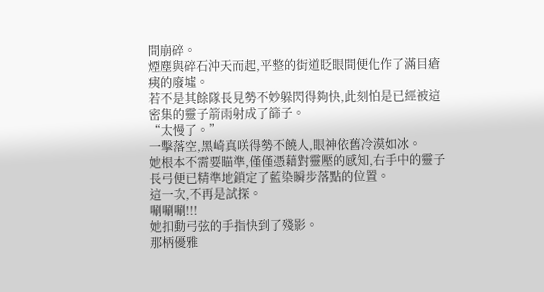間崩碎。
煙塵與碎石沖天而起,平整的街道眨眼間便化作了滿目瘡痍的廢墟。
若不是其餘隊長見勢不妙躲閃得夠快,此刻怕是已經被這密集的靈子箭雨射成了篩子。
“太慢了。”
一擊落空,黑崎真咲得勢不饒人,眼神依舊冷漠如冰。
她根本不需要瞄準,僅僅憑藉對靈壓的感知,右手中的靈子長弓便已精準地鎖定了藍染瞬步落點的位置。
這一次,不再是試探。
唰唰唰!!!
她扣動弓弦的手指快到了殘影。
那柄優雅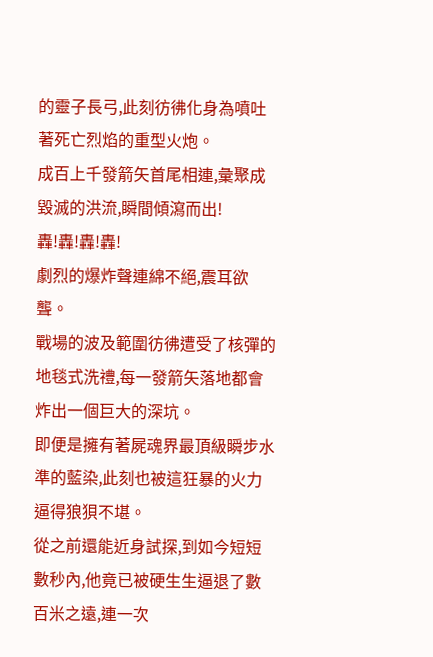的靈子長弓,此刻彷彿化身為噴吐著死亡烈焰的重型火炮。
成百上千發箭矢首尾相連,彙聚成毀滅的洪流,瞬間傾瀉而出!
轟!轟!轟!轟!
劇烈的爆炸聲連綿不絕,震耳欲聾。
戰場的波及範圍彷彿遭受了核彈的地毯式洗禮,每一發箭矢落地都會炸出一個巨大的深坑。
即便是擁有著屍魂界最頂級瞬步水準的藍染,此刻也被這狂暴的火力逼得狼狽不堪。
從之前還能近身試探,到如今短短數秒內,他竟已被硬生生逼退了數百米之遠,連一次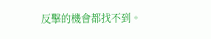反擊的機會都找不到。